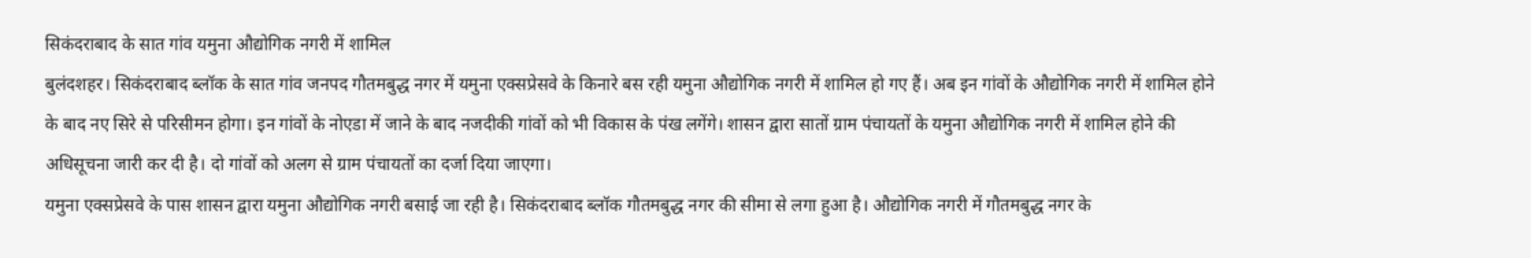सिकंदराबाद के सात गांव यमुना औद्योगिक नगरी में शामिल
बुलंदशहर। सिकंदराबाद ब्लॉक के सात गांव जनपद गौतमबुद्ध नगर में यमुना एक्सप्रेसवे के किनारे बस रही यमुना औद्योगिक नगरी में शामिल हो गए हैं। अब इन गांवों के औद्योगिक नगरी में शामिल होने के बाद नए सिरे से परिसीमन होगा। इन गांवों के नोएडा में जाने के बाद नजदीकी गांवों को भी विकास के पंख लगेंगे। शासन द्वारा सातों ग्राम पंचायतों के यमुना औद्योगिक नगरी में शामिल होने की अधिसूचना जारी कर दी है। दो गांवों को अलग से ग्राम पंचायतों का दर्जा दिया जाएगा।
यमुना एक्सप्रेसवे के पास शासन द्वारा यमुना औद्योगिक नगरी बसाई जा रही है। सिकंदराबाद ब्लॉक गौतमबुद्ध नगर की सीमा से लगा हुआ है। औद्योगिक नगरी में गौतमबुद्ध नगर के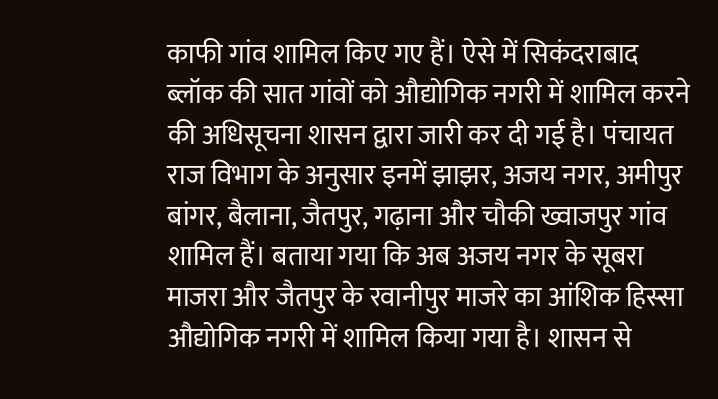काफी गांव शामिल किए गए हैं। ऐसे में सिकंदराबाद ब्लॉक की सात गांवों को औद्योगिक नगरी में शामिल करने की अधिसूचना शासन द्वारा जारी कर दी गई है। पंचायत राज विभाग के अनुसार इनमें झाझर, अजय नगर, अमीपुर बांगर, बैलाना, जैतपुर, गढ़ाना और चौकी ख्वाजपुर गांव शामिल हैं। बताया गया कि अब अजय नगर के सूबरा माजरा और जैतपुर के रवानीपुर माजरे का आंशिक हिस्सा औद्योगिक नगरी में शामिल किया गया है। शासन से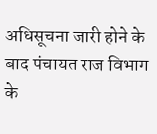अधिसूचना जारी होने के बाद पंचायत राज विभाग के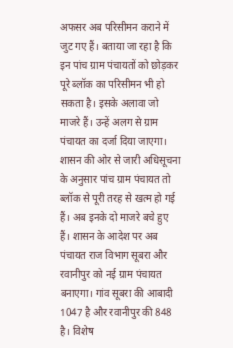अफसर अब परिसीमन कराने में जुट गए हैं। बताया जा रहा है कि इन पांच ग्राम पंचायतों को छोड़कर पूरे ब्लॉक का परिसीमन भी हो सकता है। इसके अलावा जो माजरे हैं। उन्हें अलग से ग्राम पंचायत का दर्जा दिया जाएगा।
शासन की ओर से जारी अधिसूचना के अनुसार पांच ग्राम पंचायत तो ब्लॉक से पूरी तरह से खत्म हो गई हैं। अब इनके दो माजरे बचे हुए हैं। शासन के आदेश पर अब पंचायत राज विभाग सूबरा और रवानीपुर को नई ग्राम पंचायत बनाएगा। गांव सूबरा की आबादी 1047 है और रवानीपुर की 848 है। विशेष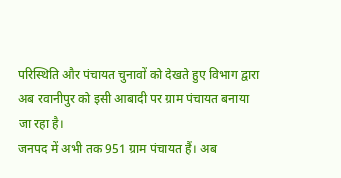परिस्थिति और पंचायत चुनावों को देखते हुए विभाग द्वारा अब रवानीपुर को इसी आबादी पर ग्राम पंचायत बनाया जा रहा है।
जनपद में अभी तक 951 ग्राम पंचायत हैं। अब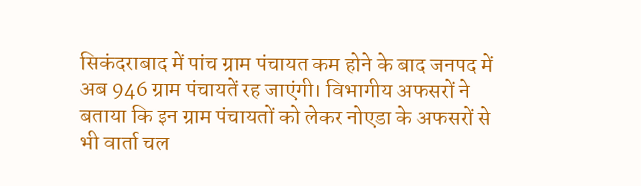सिकंदराबाद में पांच ग्राम पंचायत कम होने के बाद जनपद में अब 946 ग्राम पंचायतें रह जाएंगी। विभागीय अफसरों ने बताया कि इन ग्राम पंचायतों को लेकर नोएडा के अफसरों से भी वार्ता चल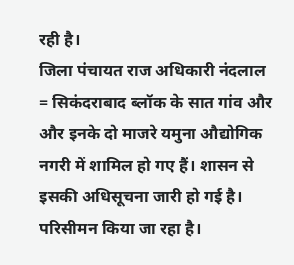रही है।
जिला पंचायत राज अधिकारी नंदलाल = सिकंदराबाद ब्लॉक के सात गांव और और इनके दो माजरे यमुना औद्योगिक नगरी में शामिल हो गए हैं। शासन से इसकी अधिसूचना जारी हो गई है। परिसीमन किया जा रहा है।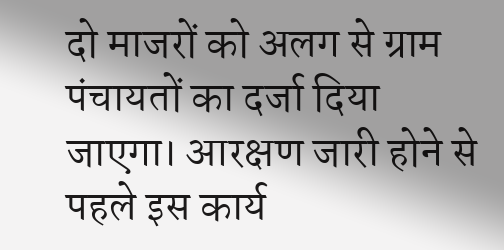दो माजरों को अलग से ग्राम पंचायतों का दर्जा दिया जाएगा। आरक्षण जारी होने से पहले इस कार्य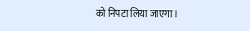को निपटा लिया जाएगा।